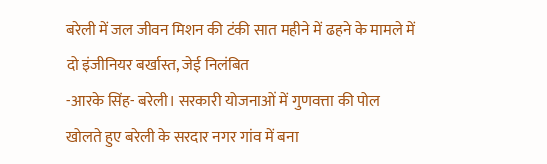बरेली में जल जीवन मिशन की टंकी सात महीने में ढहने के मामले में दो इंजीनियर बर्खास्त, जेई निलंबित
-आरके सिंह- बरेली। सरकारी योजनाओं में गुणवत्ता की पोल खोलते हुए बरेली के सरदार नगर गांव में बना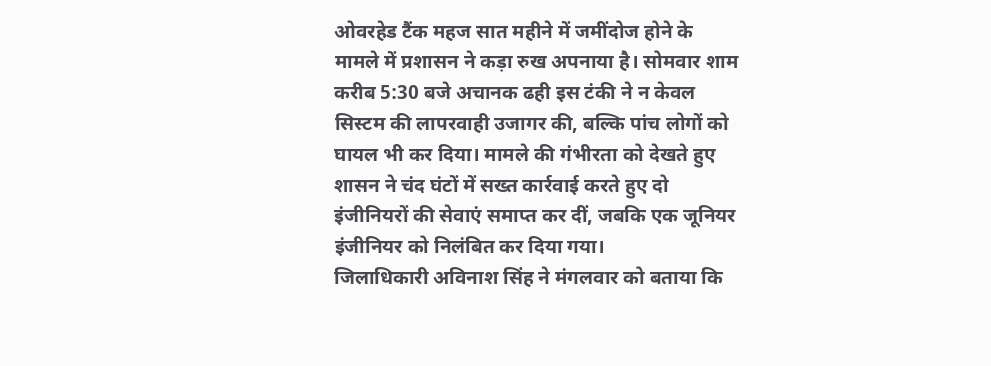ओवरहेड टैंक महज सात महीने में जमींदोज होने के मामले में प्रशासन ने कड़ा रुख अपनाया है। सोमवार शाम करीब 5:30 बजे अचानक ढही इस टंकी ने न केवल सिस्टम की लापरवाही उजागर की, बल्कि पांच लोगों को घायल भी कर दिया। मामले की गंभीरता को देखते हुए शासन ने चंद घंटों में सख्त कार्रवाई करते हुए दो इंजीनियरों की सेवाएं समाप्त कर दीं, जबकि एक जूनियर इंजीनियर को निलंबित कर दिया गया।
जिलाधिकारी अविनाश सिंह ने मंगलवार को बताया कि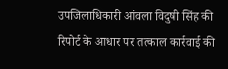उपजिलाधिकारी आंवला विदुषी सिंह की रिपोर्ट के आधार पर तत्काल कार्रवाई की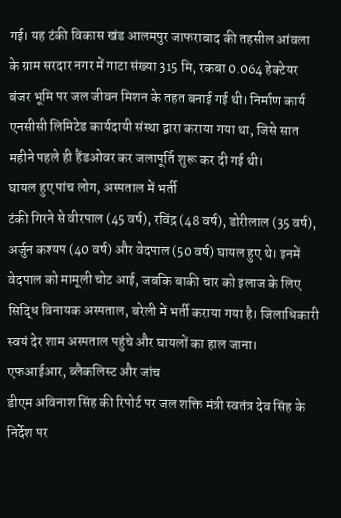गई। यह टंकी विकास खंड आलमपुर जाफराबाद की तहसील आंवला के ग्राम सरदार नगर में गाटा संख्या 315 मि, रकबा 0.064 हेक्टेयर बंजर भूमि पर जल जीवन मिशन के तहत बनाई गई थी। निर्माण कार्य एनसीसी लिमिटेड कार्यदायी संस्था द्वारा कराया गया था, जिसे सात महीने पहले ही हैंडओवर कर जलापूर्ति शुरू कर दी गई थी।
घायल हुए पांच लोग, अस्पताल में भर्ती
टंकी गिरने से वीरपाल (45 वर्ष), रविंद्र (48 वर्ष), डोरीलाल (35 वर्ष), अर्जुन कश्यप (40 वर्ष) और वेदपाल (50 वर्ष) घायल हुए थे। इनमें वेदपाल को मामूली चोट आई, जबकि बाकी चार को इलाज के लिए सिद्धि विनायक अस्पताल, बरेली में भर्ती कराया गया है। जिलाधिकारी स्वयं देर शाम अस्पताल पहुंचे और घायलों का हाल जाना।
एफआईआर, ब्लैकलिस्ट और जांच
डीएम अविनाश सिंह की रिपोर्ट पर जल शक्ति मंत्री स्वतंत्र देव सिंह के निर्देश पर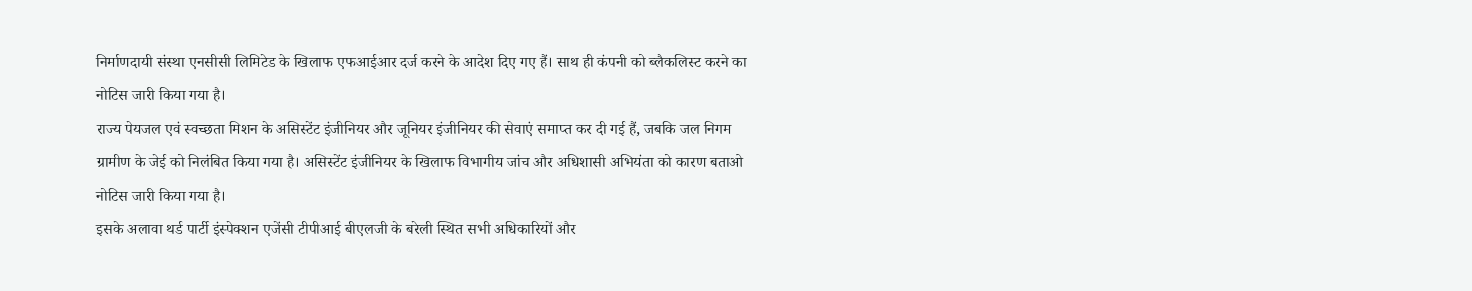निर्माणदायी संस्था एनसीसी लिमिटेड के खिलाफ एफआईआर दर्ज करने के आदेश दिए गए हैं। साथ ही कंपनी को ब्लैकलिस्ट करने का नोटिस जारी किया गया है।
राज्य पेयजल एवं स्वच्छता मिशन के असिस्टेंट इंजीनियर और जूनियर इंजीनियर की सेवाएं समाप्त कर दी गई हैं, जबकि जल निगम ग्रामीण के जेई को निलंबित किया गया है। असिस्टेंट इंजीनियर के खिलाफ विभागीय जांच और अधिशासी अभियंता को कारण बताओ नोटिस जारी किया गया है।
इसके अलावा थर्ड पार्टी इंस्पेक्शन एजेंसी टीपीआई बीएलजी के बरेली स्थित सभी अधिकारियों और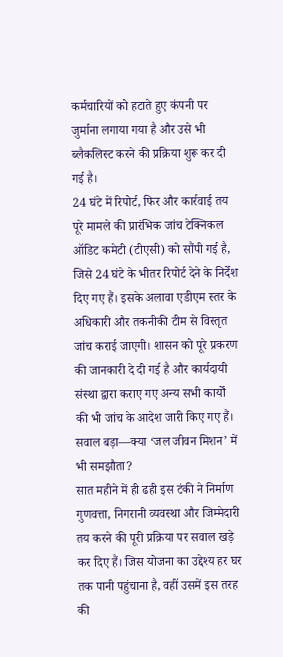कर्मचारियों को हटाते हुए कंपनी पर जुर्माना लगाया गया है और उसे भी ब्लैकलिस्ट करने की प्रक्रिया शुरू कर दी गई है।
24 घंटे में रिपोर्ट, फिर और कार्रवाई तय
पूरे मामले की प्रारंभिक जांच टेक्निकल ऑडिट कमेटी (टीएसी) को सौंपी गई है, जिसे 24 घंटे के भीतर रिपोर्ट देने के निर्देश दिए गए हैं। इसके अलावा एडीएम स्तर के अधिकारी और तकनीकी टीम से विस्तृत जांच कराई जाएगी। शासन को पूरे प्रकरण की जानकारी दे दी गई है और कार्यदायी संस्था द्वारा कराए गए अन्य सभी कार्यों की भी जांच के आदेश जारी किए गए हैं।
सवाल बड़ा—क्या ‘जल जीवन मिशन’ में भी समझौता?
सात महीने में ही ढही इस टंकी ने निर्माण गुणवत्ता, निगरानी व्यवस्था और जिम्मेदारी तय करने की पूरी प्रक्रिया पर सवाल खड़े कर दिए हैं। जिस योजना का उद्देश्य हर घर तक पानी पहुंचाना है, वहीं उसमें इस तरह की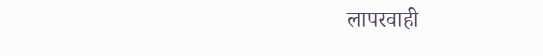लापरवाही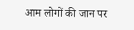आम लोगों की जान पर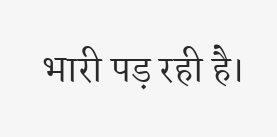भारी पड़ रही है।